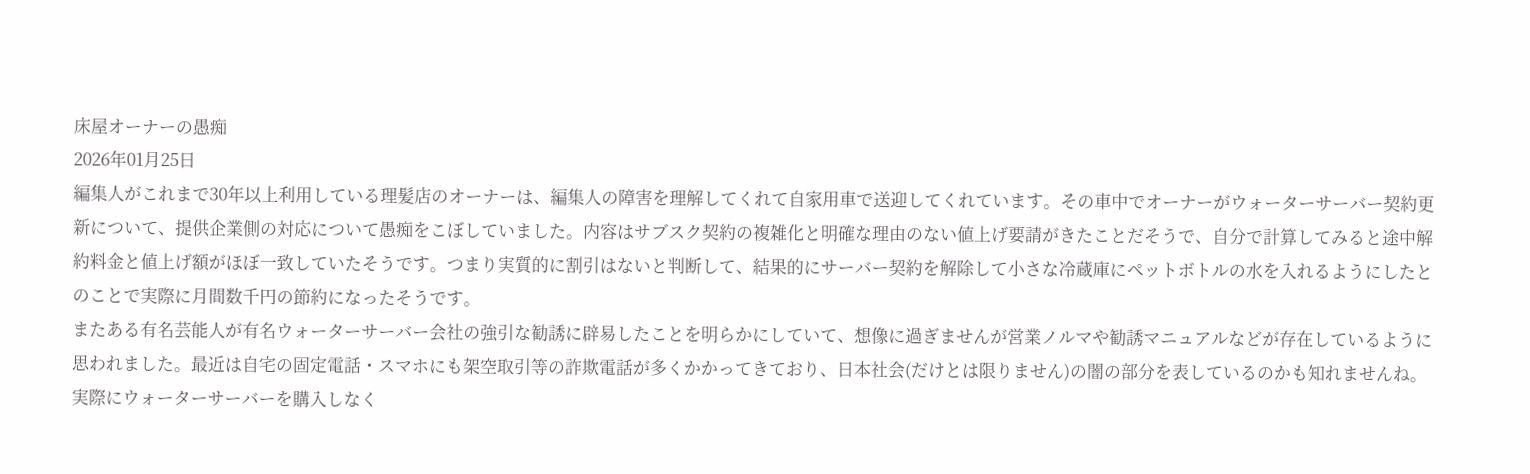床屋オーナーの愚痴
2026年01月25日
編集人がこれまで30年以上利用している理髪店のオーナーは、編集人の障害を理解してくれて自家用車で送迎してくれています。その車中でオーナーがウォーターサーバー契約更新について、提供企業側の対応について愚痴をこぼしていました。内容はサブスク契約の複雑化と明確な理由のない値上げ要請がきたことだそうで、自分で計算してみると途中解約料金と値上げ額がほぼ一致していたそうです。つまり実質的に割引はないと判断して、結果的にサーバー契約を解除して小さな冷蔵庫にペットボトルの水を入れるようにしたとのことで実際に月間数千円の節約になったそうです。
またある有名芸能人が有名ウォーターサーバー会社の強引な勧誘に辟易したことを明らかにしていて、想像に過ぎませんが営業ノルマや勧誘マニュアルなどが存在しているように思われました。最近は自宅の固定電話・スマホにも架空取引等の詐欺電話が多くかかってきており、日本社会(だけとは限りません)の闇の部分を表しているのかも知れませんね。実際にウォーターサーバーを購入しなく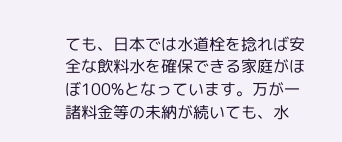ても、日本では水道栓を捻れば安全な飲料水を確保できる家庭がほぼ100%となっています。万が一諸料金等の未納が続いても、水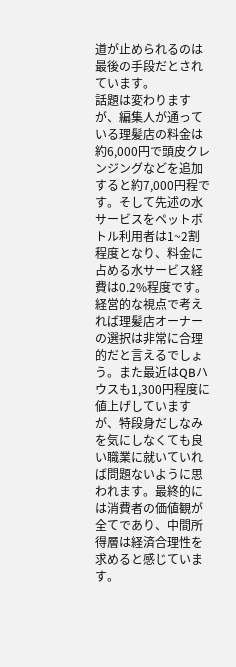道が止められるのは最後の手段だとされています。
話題は変わりますが、編集人が通っている理髪店の料金は約6,000円で頭皮クレンジングなどを追加すると約7,000円程です。そして先述の水サービスをペットボトル利用者は1~2割程度となり、料金に占める水サービス経費は0.2%程度です。経営的な視点で考えれば理髪店オーナーの選択は非常に合理的だと言えるでしょう。また最近はQBハウスも1,300円程度に値上げしていますが、特段身だしなみを気にしなくても良い職業に就いていれば問題ないように思われます。最終的には消費者の価値観が全てであり、中間所得層は経済合理性を求めると感じています。